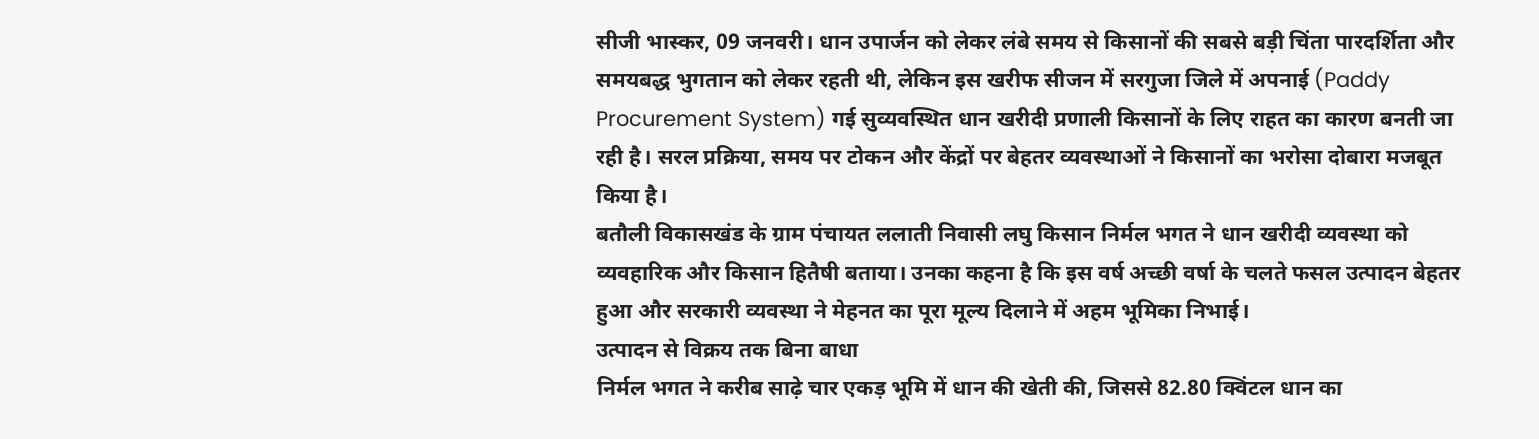सीजी भास्कर, 09 जनवरी। धान उपार्जन को लेकर लंबे समय से किसानों की सबसे बड़ी चिंता पारदर्शिता और समयबद्ध भुगतान को लेकर रहती थी, लेकिन इस खरीफ सीजन में सरगुजा जिले में अपनाई (Paddy Procurement System) गई सुव्यवस्थित धान खरीदी प्रणाली किसानों के लिए राहत का कारण बनती जा रही है। सरल प्रक्रिया, समय पर टोकन और केंद्रों पर बेहतर व्यवस्थाओं ने किसानों का भरोसा दोबारा मजबूत किया है।
बतौली विकासखंड के ग्राम पंचायत ललाती निवासी लघु किसान निर्मल भगत ने धान खरीदी व्यवस्था को व्यवहारिक और किसान हितैषी बताया। उनका कहना है कि इस वर्ष अच्छी वर्षा के चलते फसल उत्पादन बेहतर हुआ और सरकारी व्यवस्था ने मेहनत का पूरा मूल्य दिलाने में अहम भूमिका निभाई।
उत्पादन से विक्रय तक बिना बाधा
निर्मल भगत ने करीब साढ़े चार एकड़ भूमि में धान की खेती की, जिससे 82.80 क्विंटल धान का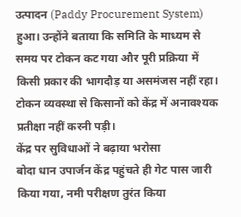उत्पादन (Paddy Procurement System) हुआ। उन्होंने बताया कि समिति के माध्यम से समय पर टोकन कट गया और पूरी प्रक्रिया में किसी प्रकार की भागदौड़ या असमंजस नहीं रहा। टोकन व्यवस्था से किसानों को केंद्र में अनावश्यक प्रतीक्षा नहीं करनी पड़ी।
केंद्र पर सुविधाओं ने बढ़ाया भरोसा
बोदा धान उपार्जन केंद्र पहुंचते ही गेट पास जारी किया गया, नमी परीक्षण तुरंत किया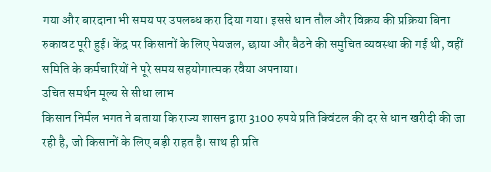गया और बारदाना भी समय पर उपलब्ध करा दिया गया। इससे धान तौल और विक्रय की प्रक्रिया बिना रुकावट पूरी हुई। केंद्र पर किसानों के लिए पेयजल, छाया और बैठने की समुचित व्यवस्था की गई थी, वहीं समिति के कर्मचारियों ने पूरे समय सहयोगात्मक रवैया अपनाया।
उचित समर्थन मूल्य से सीधा लाभ
किसान निर्मल भगत ने बताया कि राज्य शासन द्वारा 3100 रुपये प्रति क्विंटल की दर से धान खरीदी की जा रही है, जो किसानों के लिए बड़ी राहत है। साथ ही प्रति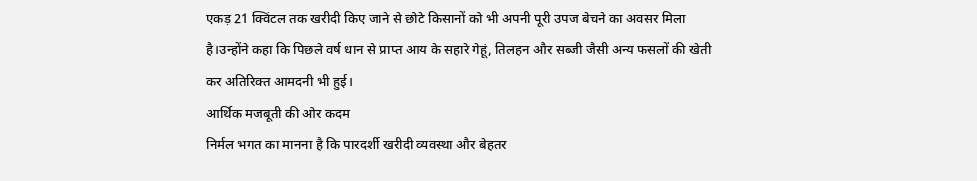एकड़ 21 क्विंटल तक खरीदी किए जाने से छोटे किसानों को भी अपनी पूरी उपज बेचने का अवसर मिला है।उन्होंने कहा कि पिछले वर्ष धान से प्राप्त आय के सहारे गेहूं, तिलहन और सब्जी जैसी अन्य फसलों की खेती कर अतिरिक्त आमदनी भी हुई।
आर्थिक मजबूती की ओर कदम
निर्मल भगत का मानना है कि पारदर्शी खरीदी व्यवस्था और बेहतर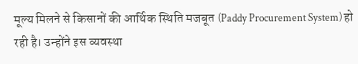मूल्य मिलने से किसानों की आर्थिक स्थिति मजबूत (Paddy Procurement System) हो रही है। उन्होंने इस व्यवस्था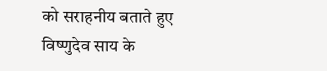को सराहनीय बताते हुए विष्णुदेव साय के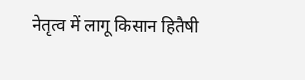नेतृत्व में लागू किसान हितैषी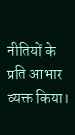नीतियों के प्रति आभार व्यक्त किया।